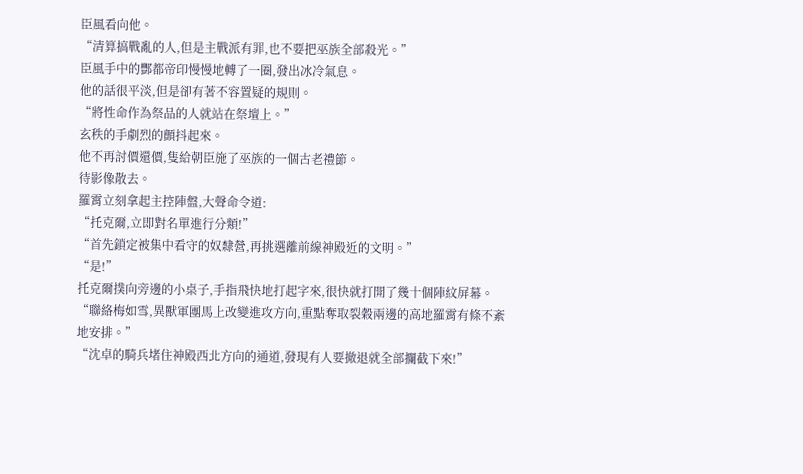臣風看向他。
“清算搞戰亂的人,但是主戰派有罪,也不要把巫族全部殺光。”
臣風手中的酆都帝印慢慢地轉了一圈,發出冰冷氣息。
他的話很平淡,但是卻有著不容置疑的規則。
“將性命作為祭品的人就站在祭壇上。”
玄秩的手劇烈的顫抖起來。
他不再討價還價,隻給朝臣施了巫族的一個古老禮節。
待影像散去。
羅霄立刻拿起主控陣盤,大聲命令道:
“托克爾,立即對名單進行分類!”
“首先鎖定被集中看守的奴隸營,再挑選離前線神殿近的文明。”
“是!”
托克爾撲向旁邊的小桌子,手指飛快地打起字來,很快就打開了幾十個陣紋屏幕。
“聯絡梅如雪,異獸軍團馬上改變進攻方向,重點奪取裂穀兩邊的高地羅霄有條不紊地安排。”
“沈卓的騎兵堵住神殿西北方向的通道,發現有人要撤退就全部攔截下來!”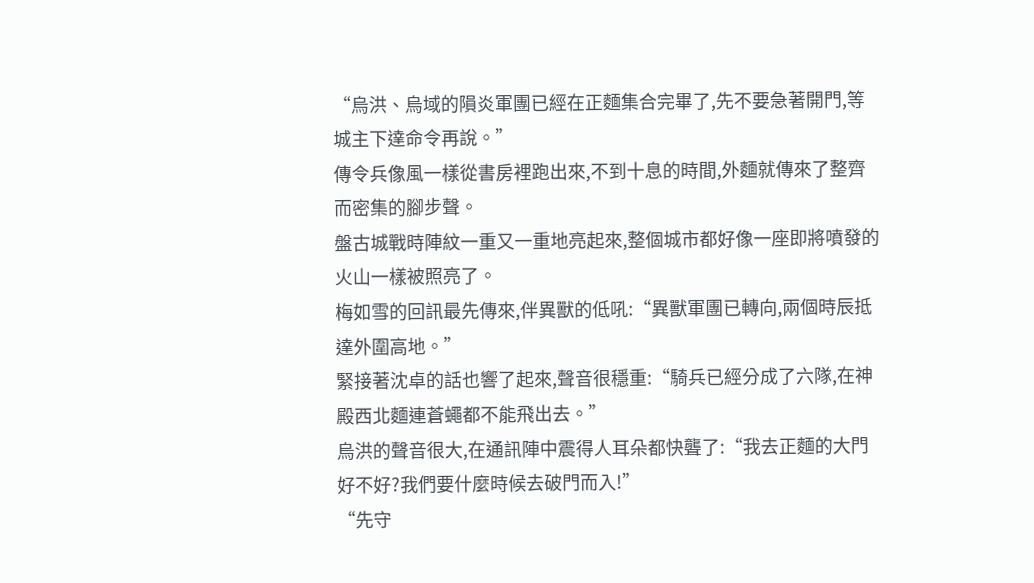“烏洪、烏域的隕炎軍團已經在正麵集合完畢了,先不要急著開門,等城主下達命令再說。”
傳令兵像風一樣從書房裡跑出來,不到十息的時間,外麵就傳來了整齊而密集的腳步聲。
盤古城戰時陣紋一重又一重地亮起來,整個城市都好像一座即將噴發的火山一樣被照亮了。
梅如雪的回訊最先傳來,伴異獸的低吼:“異獸軍團已轉向,兩個時辰抵達外圍高地。”
緊接著沈卓的話也響了起來,聲音很穩重:“騎兵已經分成了六隊,在神殿西北麵連蒼蠅都不能飛出去。”
烏洪的聲音很大,在通訊陣中震得人耳朵都快聾了:“我去正麵的大門好不好?我們要什麼時候去破門而入!”
“先守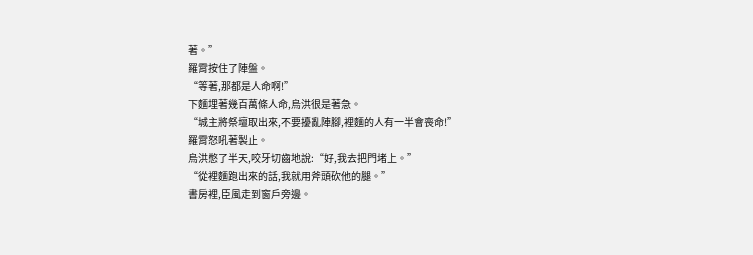著。”
羅霄按住了陣盤。
“等著,那都是人命啊!”
下麵埋著幾百萬條人命,烏洪很是著急。
“城主將祭壇取出來,不要擾亂陣腳,裡麵的人有一半會喪命!”
羅霄怒吼著製止。
烏洪憋了半天,咬牙切齒地說:“好,我去把門堵上。”
“從裡麵跑出來的話,我就用斧頭砍他的腿。”
書房裡,臣風走到窗戶旁邊。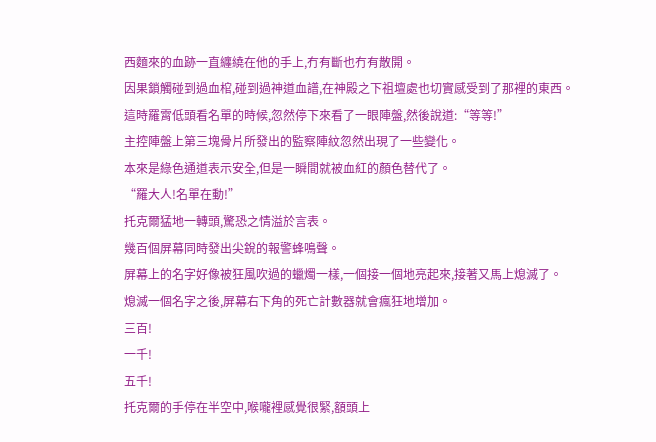西麵來的血跡一直纏繞在他的手上,冇有斷也冇有散開。
因果鎖觸碰到過血棺,碰到過神道血譜,在神殿之下祖壇處也切實感受到了那裡的東西。
這時羅霄低頭看名單的時候,忽然停下來看了一眼陣盤,然後說道:“等等!”
主控陣盤上第三塊骨片所發出的監察陣紋忽然出現了一些變化。
本來是綠色通道表示安全,但是一瞬間就被血紅的顏色替代了。
“羅大人!名單在動!”
托克爾猛地一轉頭,驚恐之情溢於言表。
幾百個屏幕同時發出尖銳的報警蜂鳴聲。
屏幕上的名字好像被狂風吹過的蠟燭一樣,一個接一個地亮起來,接著又馬上熄滅了。
熄滅一個名字之後,屏幕右下角的死亡計數器就會瘋狂地增加。
三百!
一千!
五千!
托克爾的手停在半空中,喉嚨裡感覺很緊,額頭上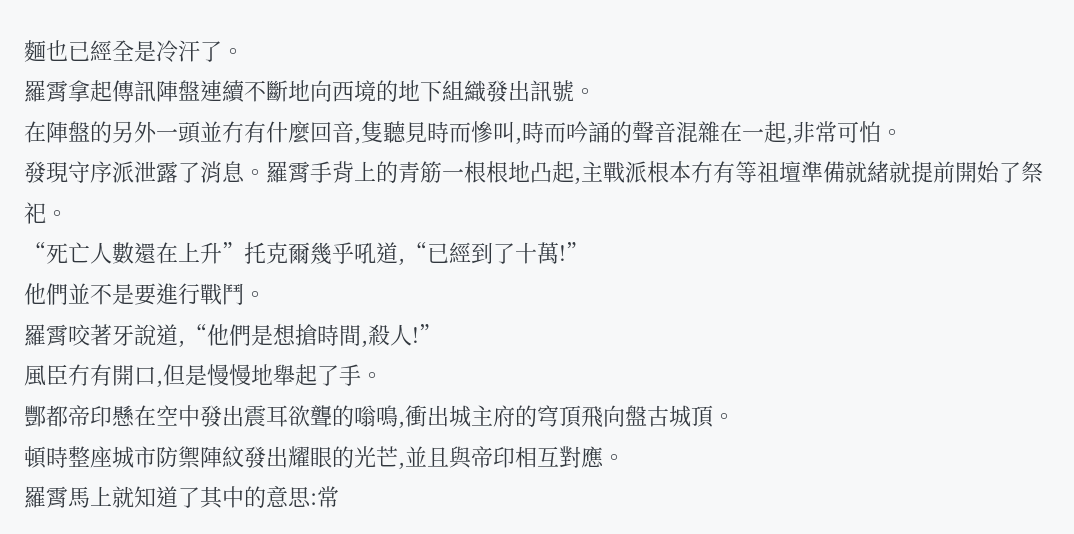麵也已經全是冷汗了。
羅霄拿起傳訊陣盤連續不斷地向西境的地下組織發出訊號。
在陣盤的另外一頭並冇有什麼回音,隻聽見時而慘叫,時而吟誦的聲音混雜在一起,非常可怕。
發現守序派泄露了消息。羅霄手背上的青筋一根根地凸起,主戰派根本冇有等祖壇準備就緒就提前開始了祭祀。
“死亡人數還在上升”托克爾幾乎吼道,“已經到了十萬!”
他們並不是要進行戰鬥。
羅霄咬著牙說道,“他們是想搶時間,殺人!”
風臣冇有開口,但是慢慢地舉起了手。
酆都帝印懸在空中發出震耳欲聾的嗡鳴,衝出城主府的穹頂飛向盤古城頂。
頓時整座城市防禦陣紋發出耀眼的光芒,並且與帝印相互對應。
羅霄馬上就知道了其中的意思:常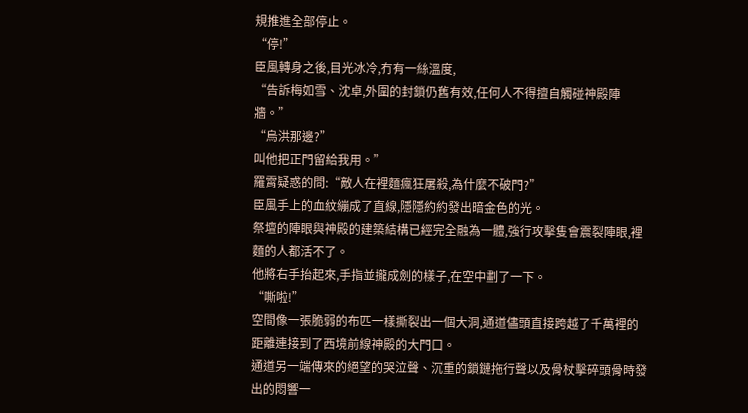規推進全部停止。
“停!”
臣風轉身之後,目光冰冷,冇有一絲溫度,
“告訴梅如雪、沈卓,外圍的封鎖仍舊有效,任何人不得擅自觸碰神殿陣牆。”
“烏洪那邊?”
叫他把正門留給我用。”
羅霄疑惑的問:“敵人在裡麵瘋狂屠殺,為什麼不破門?”
臣風手上的血紋繃成了直線,隱隱約約發出暗金色的光。
祭壇的陣眼與神殿的建築結構已經完全融為一體,強行攻擊隻會震裂陣眼,裡麵的人都活不了。
他將右手抬起來,手指並攏成劍的樣子,在空中劃了一下。
“嘶啦!”
空間像一張脆弱的布匹一樣撕裂出一個大洞,通道儘頭直接跨越了千萬裡的距離連接到了西境前線神殿的大門口。
通道另一端傳來的絕望的哭泣聲、沉重的鎖鏈拖行聲以及骨杖擊碎頭骨時發出的悶響一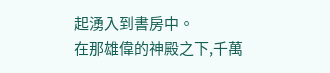起湧入到書房中。
在那雄偉的神殿之下,千萬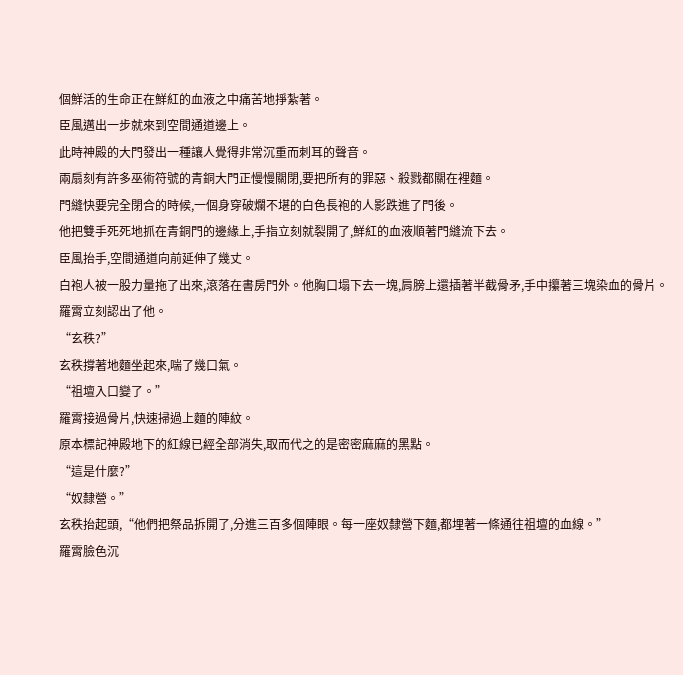個鮮活的生命正在鮮紅的血液之中痛苦地掙紮著。
臣風邁出一步就來到空間通道邊上。
此時神殿的大門發出一種讓人覺得非常沉重而刺耳的聲音。
兩扇刻有許多巫術符號的青銅大門正慢慢關閉,要把所有的罪惡、殺戮都關在裡麵。
門縫快要完全閉合的時候,一個身穿破爛不堪的白色長袍的人影跌進了門後。
他把雙手死死地抓在青銅門的邊緣上,手指立刻就裂開了,鮮紅的血液順著門縫流下去。
臣風抬手,空間通道向前延伸了幾丈。
白袍人被一股力量拖了出來,滾落在書房門外。他胸口塌下去一塊,肩膀上還插著半截骨矛,手中攥著三塊染血的骨片。
羅霄立刻認出了他。
“玄秩?”
玄秩撐著地麵坐起來,喘了幾口氣。
“祖壇入口變了。”
羅霄接過骨片,快速掃過上麵的陣紋。
原本標記神殿地下的紅線已經全部消失,取而代之的是密密麻麻的黑點。
“這是什麼?”
“奴隸營。”
玄秩抬起頭,“他們把祭品拆開了,分進三百多個陣眼。每一座奴隸營下麵,都埋著一條通往祖壇的血線。”
羅霄臉色沉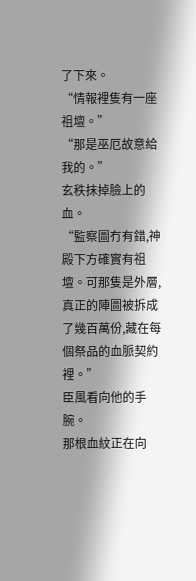了下來。
“情報裡隻有一座祖壇。”
“那是巫厄故意給我的。”
玄秩抹掉臉上的血。
“監察圖冇有錯,神殿下方確實有祖壇。可那隻是外層,真正的陣圖被拆成了幾百萬份,藏在每個祭品的血脈契約裡。”
臣風看向他的手腕。
那根血紋正在向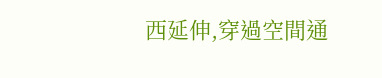西延伸,穿過空間通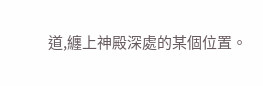道,纏上神殿深處的某個位置。